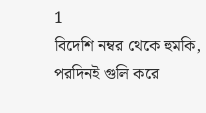1
বিদেশি নম্বর থেকে হুমকি, পরদিনই গুলি করে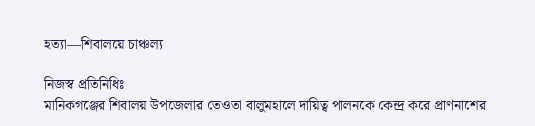হত্যা—শিবালয়ে চাঞ্চল্য

নিজস্ব প্রতিনিধিঃ
মানিকগঞ্জের শিবালয় উপজেলার তেওতা বালুমহালে দায়িত্ব পালনকে কেন্দ্র করে প্রাণনাশের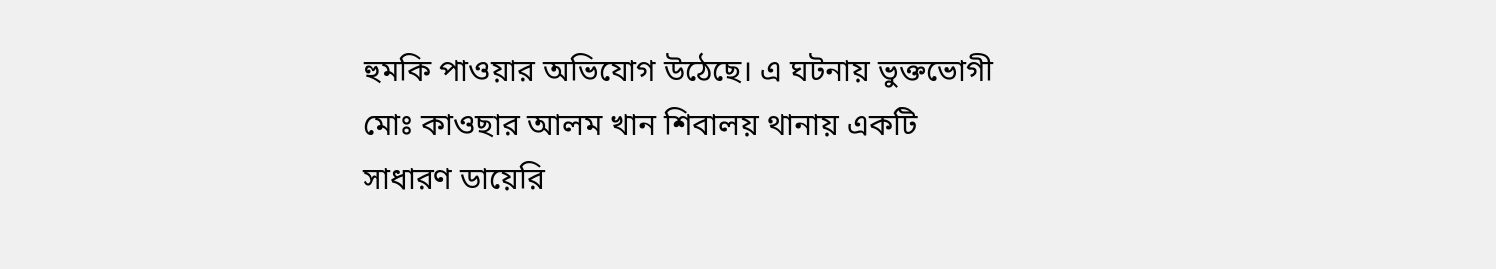হুমকি পাওয়ার অভিযোগ উঠেছে। এ ঘটনায় ভুক্তভোগী মোঃ কাওছার আলম খান শিবালয় থানায় একটি সাধারণ ডায়েরি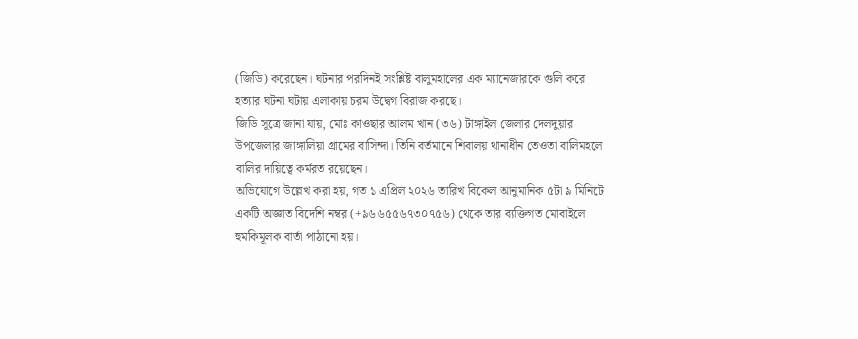(জিডি) করেছেন। ঘটনার পরদিনই সংশ্লিষ্ট বালুমহালের এক ম্যানেজারকে গুলি করে হত্যার ঘটনা ঘটায় এলাকায় চরম উদ্বেগ বিরাজ করছে।
জিডি সূত্রে জানা যায়, মোঃ কাওছার আলম খান (৩৬) টাঙ্গাইল জেলার দেলদুয়ার উপজেলার জাঙ্গালিয়া গ্রামের বাসিন্দা। তিনি বর্তমানে শিবালয় থানাধীন তেওতা বালিমহলে বালির দায়িত্বে কর্মরত রয়েছেন।
অভিযোগে উল্লেখ করা হয়, গত ১ এপ্রিল ২০২৬ তারিখ বিকেল আনুমানিক ৫টা ৯ মিনিটে একটি অজ্ঞাত বিদেশি নম্বর (+৯৬৬৫৫৬৭৩০৭৫৬) থেকে তার ব্যক্তিগত মোবাইলে হুমকিমূলক বার্তা পাঠানো হয়।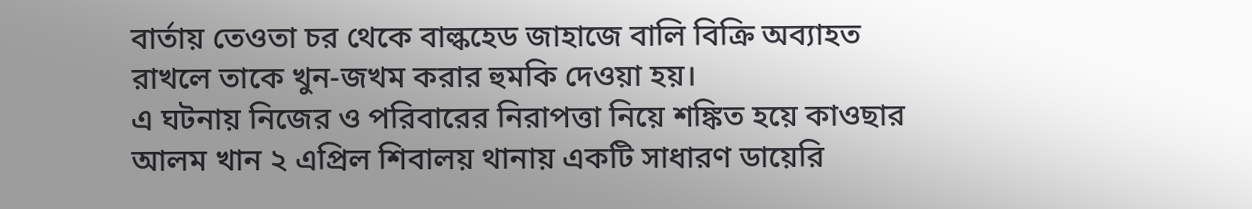বার্তায় তেওতা চর থেকে বাল্কহেড জাহাজে বালি বিক্রি অব্যাহত রাখলে তাকে খুন-জখম করার হুমকি দেওয়া হয়।
এ ঘটনায় নিজের ও পরিবারের নিরাপত্তা নিয়ে শঙ্কিত হয়ে কাওছার আলম খান ২ এপ্রিল শিবালয় থানায় একটি সাধারণ ডায়েরি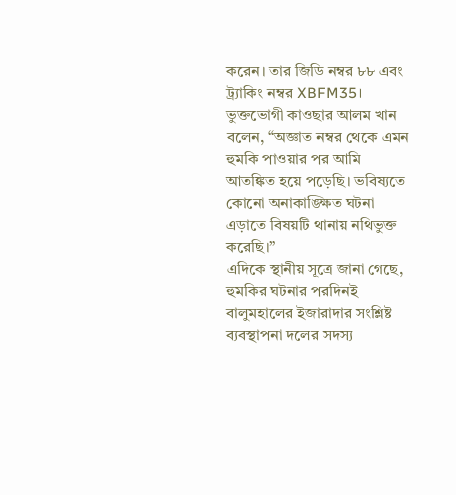করেন। তার জিডি নম্বর ৮৮ এবং ট্র্যাকিং নম্বর XBFM35।
ভুক্তভোগী কাওছার আলম খান বলেন, “অজ্ঞাত নম্বর থেকে এমন হুমকি পাওয়ার পর আমি আতঙ্কিত হয়ে পড়েছি। ভবিষ্যতে কোনো অনাকাঙ্ক্ষিত ঘটনা এড়াতে বিষয়টি থানায় নথিভুক্ত করেছি।”
এদিকে স্থানীয় সূত্রে জানা গেছে, হুমকির ঘটনার পরদিনই বালুমহালের ইজারাদার সংশ্লিষ্ট ব্যবস্থাপনা দলের সদস্য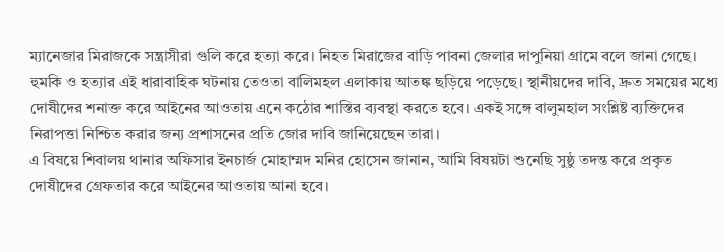ম্যানেজার মিরাজকে সন্ত্রাসীরা গুলি করে হত্যা করে। নিহত মিরাজের বাড়ি পাবনা জেলার দাপুনিয়া গ্রামে বলে জানা গেছে।
হুমকি ও হত্যার এই ধারাবাহিক ঘটনায় তেওতা বালিমহল এলাকায় আতঙ্ক ছড়িয়ে পড়েছে। স্থানীয়দের দাবি, দ্রুত সময়ের মধ্যে দোষীদের শনাক্ত করে আইনের আওতায় এনে কঠোর শাস্তির ব্যবস্থা করতে হবে। একই সঙ্গে বালুমহাল সংশ্লিষ্ট ব্যক্তিদের নিরাপত্তা নিশ্চিত করার জন্য প্রশাসনের প্রতি জোর দাবি জানিয়েছেন তারা।
এ বিষয়ে শিবালয় থানার অফিসার ইনচার্জ মোহাম্মদ মনির হোসেন জানান, আমি বিষয়টা শুনেছি সুষ্ঠু তদন্ত করে প্রকৃত দোষীদের গ্রেফতার করে আইনের আওতায় আনা হবে।